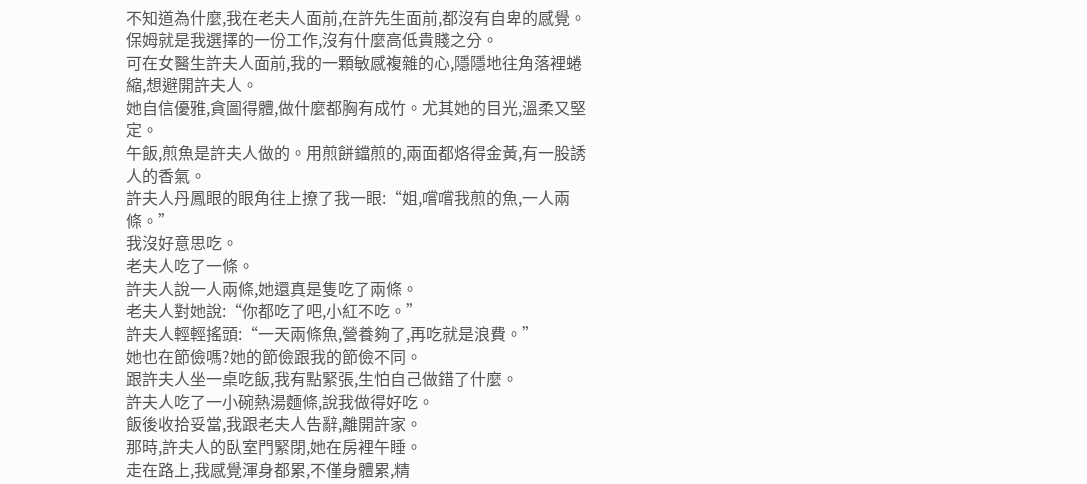不知道為什麼,我在老夫人面前,在許先生面前,都沒有自卑的感覺。
保姆就是我選擇的一份工作,沒有什麼高低貴賤之分。
可在女醫生許夫人面前,我的一顆敏感複雜的心,隱隱地往角落裡蜷縮,想避開許夫人。
她自信優雅,貪圖得體,做什麼都胸有成竹。尤其她的目光,溫柔又堅定。
午飯,煎魚是許夫人做的。用煎餅鐺煎的,兩面都烙得金黃,有一股誘人的香氣。
許夫人丹鳳眼的眼角往上撩了我一眼:“姐,嚐嚐我煎的魚,一人兩條。”
我沒好意思吃。
老夫人吃了一條。
許夫人說一人兩條,她還真是隻吃了兩條。
老夫人對她說:“你都吃了吧,小紅不吃。”
許夫人輕輕搖頭:“一天兩條魚,營養夠了,再吃就是浪費。”
她也在節儉嗎?她的節儉跟我的節儉不同。
跟許夫人坐一桌吃飯,我有點緊張,生怕自己做錯了什麼。
許夫人吃了一小碗熱湯麵條,說我做得好吃。
飯後收拾妥當,我跟老夫人告辭,離開許家。
那時,許夫人的臥室門緊閉,她在房裡午睡。
走在路上,我感覺渾身都累,不僅身體累,精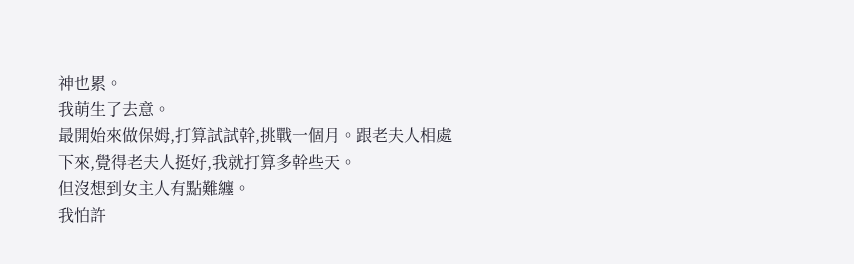神也累。
我萌生了去意。
最開始來做保姆,打算試試幹,挑戰一個月。跟老夫人相處下來,覺得老夫人挺好,我就打算多幹些天。
但沒想到女主人有點難纏。
我怕許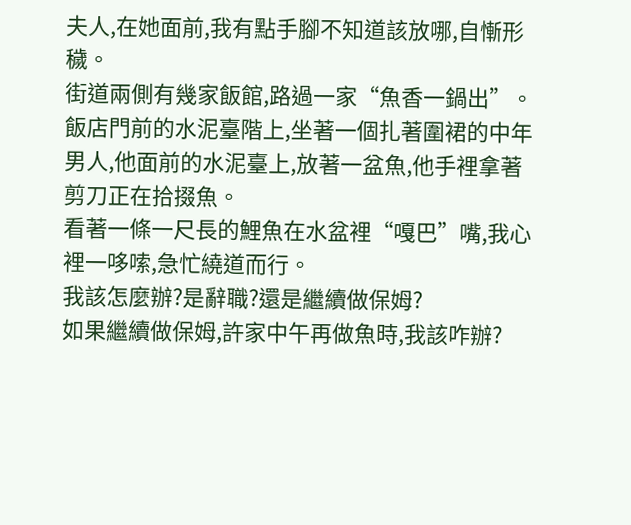夫人,在她面前,我有點手腳不知道該放哪,自慚形穢。
街道兩側有幾家飯館,路過一家“魚香一鍋出”。
飯店門前的水泥臺階上,坐著一個扎著圍裙的中年男人,他面前的水泥臺上,放著一盆魚,他手裡拿著剪刀正在拾掇魚。
看著一條一尺長的鯉魚在水盆裡“嘎巴”嘴,我心裡一哆嗦,急忙繞道而行。
我該怎麼辦?是辭職?還是繼續做保姆?
如果繼續做保姆,許家中午再做魚時,我該咋辦?